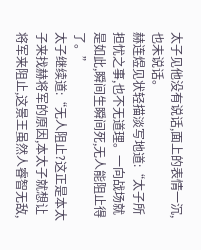太子见他没有说话,面上的表情一沉,也未说话。
赫连煜见状轻描淡写地道:“太子所担忧之事,也不无道理。一向战场就是如此,瞬间生瞬间死,无人能阻止得了。”
太子继续道:“无人阻止?这正是本太子来找赫将军的原因,本太子就想让将军来阻止,这景王虽然人睿智无敌,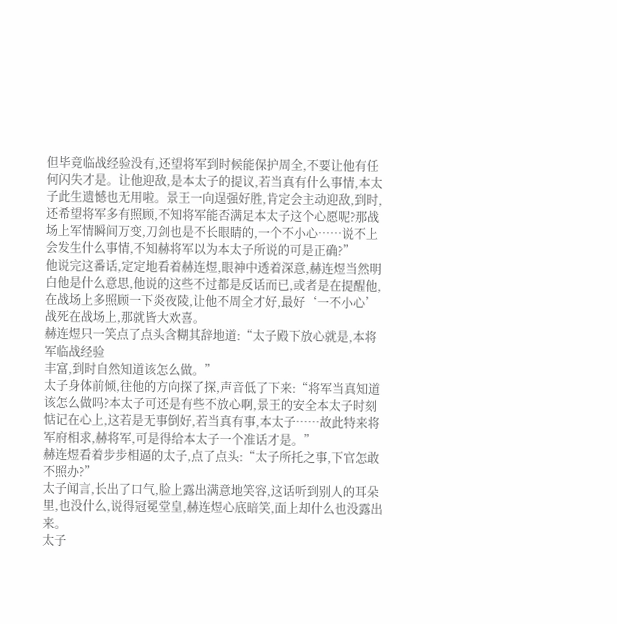但毕竟临战经验没有,还望将军到时候能保护周全,不要让他有任何闪失才是。让他迎敌,是本太子的提议,若当真有什么事情,本太子此生遗憾也无用啦。景王一向逞强好胜,肯定会主动迎敌,到时,还希望将军多有照顾,不知将军能否满足本太子这个心愿呢?那战场上军情瞬间万变,刀剑也是不长眼睛的,一个不小心……说不上会发生什么事情,不知赫将军以为本太子所说的可是正确?”
他说完这番话,定定地看着赫连煜,眼神中透着深意,赫连煜当然明白他是什么意思,他说的这些不过都是反话而已,或者是在提醒他,在战场上多照顾一下炎夜陵,让他不周全才好,最好‘一不小心’战死在战场上,那就皆大欢喜。
赫连煜只一笑点了点头含糊其辞地道:“太子殿下放心就是,本将军临战经验
丰富,到时自然知道该怎么做。”
太子身体前倾,往他的方向探了探,声音低了下来:“将军当真知道该怎么做吗?本太子可还是有些不放心啊,景王的安全本太子时刻惦记在心上,这若是无事倒好,若当真有事,本太子……故此特来将军府相求,赫将军,可是得给本太子一个准话才是。”
赫连煜看着步步相逼的太子,点了点头:“太子所托之事,下官怎敢不照办?”
太子闻言,长出了口气,脸上露出满意地笑容,这话听到别人的耳朵里,也没什么,说得冠冕堂皇,赫连煜心底暗笑,面上却什么也没露出来。
太子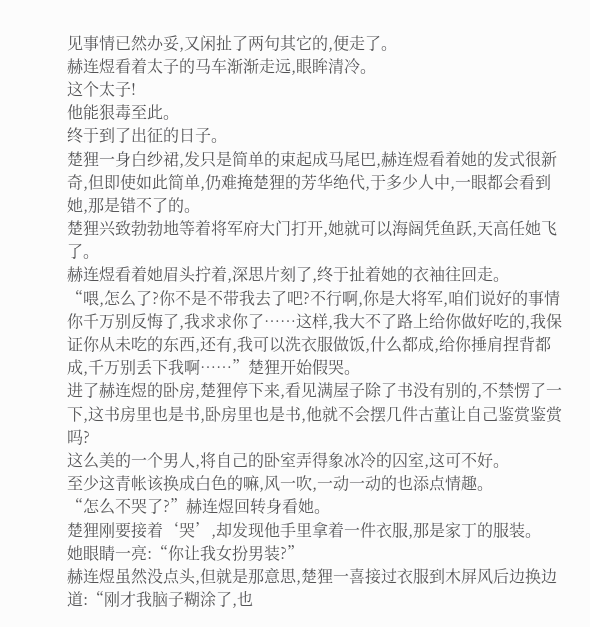见事情已然办妥,又闲扯了两句其它的,便走了。
赫连煜看着太子的马车渐渐走远,眼眸清冷。
这个太子!
他能狠毒至此。
终于到了出征的日子。
楚狸一身白纱裙,发只是简单的束起成马尾巴,赫连煜看着她的发式很新奇,但即使如此简单,仍难掩楚狸的芳华绝代,于多少人中,一眼都会看到她,那是错不了的。
楚狸兴致勃勃地等着将军府大门打开,她就可以海阔凭鱼跃,天高任她飞了。
赫连煜看着她眉头拧着,深思片刻了,终于扯着她的衣袖往回走。
“喂,怎么了?你不是不带我去了吧?不行啊,你是大将军,咱们说好的事情你千万别反悔了,我求求你了……这样,我大不了路上给你做好吃的,我保证你从未吃的东西,还有,我可以洗衣服做饭,什么都成,给你捶肩捏背都成,千万别丢下我啊……”楚狸开始假哭。
进了赫连煜的卧房,楚狸停下来,看见满屋子除了书没有别的,不禁愣了一下,这书房里也是书,卧房里也是书,他就不会摆几件古董让自己鉴赏鉴赏吗?
这么美的一个男人,将自己的卧室弄得象冰冷的囚室,这可不好。
至少这青帐该换成白色的嘛,风一吹,一动一动的也添点情趣。
“怎么不哭了?”赫连煜回转身看她。
楚狸刚要接着‘哭’,却发现他手里拿着一件衣服,那是家丁的服装。
她眼睛一亮:“你让我女扮男装?”
赫连煜虽然没点头,但就是那意思,楚狸一喜接过衣服到木屏风后边换边道:“刚才我脑子糊涂了,也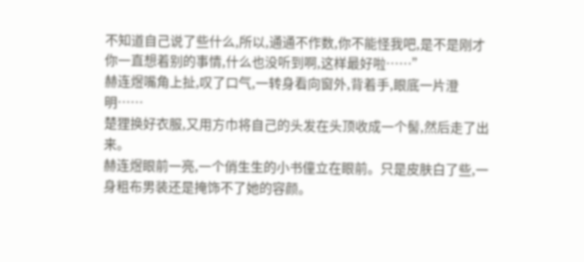不知道自己说了些什么,所以,通通不作数,你不能怪我吧,是不是刚才你一直想着别的事情,什么也没听到啊,这样最好啦……”
赫连煜嘴角上扯,叹了口气,一转身看向窗外,背着手,眼底一片澄明……
楚狸换好衣服,又用方巾将自己的头发在头顶收成一个髻,然后走了出来。
赫连煜眼前一亮,一个俏生生的小书僮立在眼前。只是皮肤白了些,一身粗布男装还是掩饰不了她的容颜。